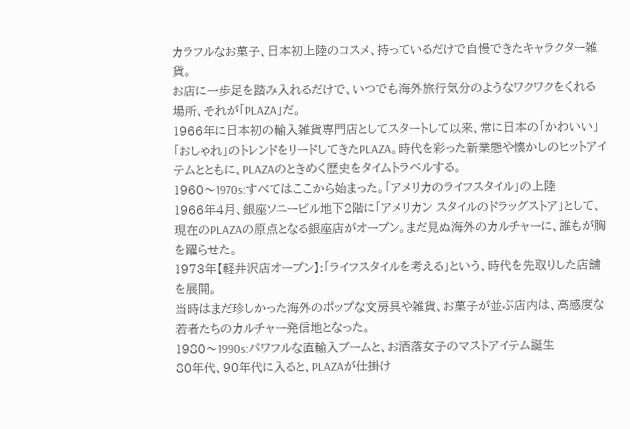カラフルなお菓子、日本初上陸のコスメ、持っているだけで自慢できたキャラクター雑貨。
お店に一歩足を踏み入れるだけで、いつでも海外旅行気分のようなワクワクをくれる場所、それが「PLAZA」だ。
1966年に日本初の輸入雑貨専門店としてスタートして以来、常に日本の「かわいい」「おしゃれ」のトレンドをリードしてきたPLAZA。時代を彩った新業態や懐かしのヒットアイテムとともに、PLAZAのときめく歴史をタイムトラベルする。
1960〜1970s:すべてはここから始まった。「アメリカのライフスタイル」の上陸
1966年4月、銀座ソニービル地下2階に「アメリカン スタイルのドラッグストア」として、現在のPLAZAの原点となる銀座店がオープン。まだ見ぬ海外のカルチャーに、誰もが胸を躍らせた。
1973年【軽井沢店オープン】:「ライフスタイルを考える」という、時代を先取りした店舗を展開。
当時はまだ珍しかった海外のポップな文房具や雑貨、お菓子が並ぶ店内は、高感度な若者たちのカルチャー発信地となった。
1980〜1990s:パワフルな直輸入ブームと、お洒落女子のマストアイテム誕生
80年代、90年代に入ると、PLAZAが仕掛け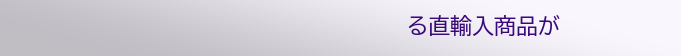る直輸入商品が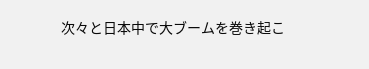次々と日本中で大ブームを巻き起こ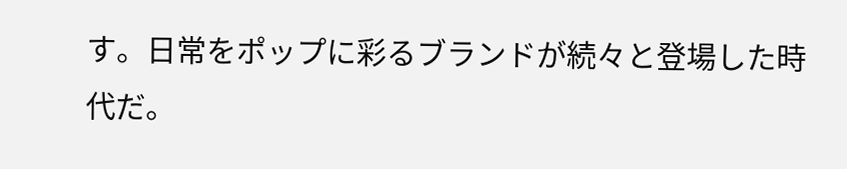す。日常をポップに彩るブランドが続々と登場した時代だ。